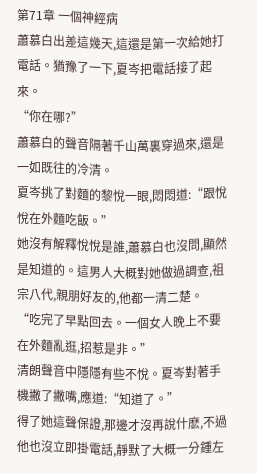第71章 一個神經病
蕭慕白出差這幾天,這還是第一次給她打電話。猶豫了一下,夏岑把電話接了起來。
“你在哪?”
蕭慕白的聲音隔著千山萬裏穿過來,還是一如既往的冷清。
夏岑挑了對麵的黎悅一眼,悶悶道:“跟悅悅在外麵吃飯。”
她沒有解釋悅悅是誰,蕭慕白也沒問,顯然是知道的。這男人大概對她做過調查,祖宗八代,親朋好友的,他都一清二楚。
“吃完了早點回去。一個女人晚上不要在外麵亂逛,招惹是非。”
清朗聲音中隱隱有些不悅。夏岑對著手機撇了撇嘴,應道:“知道了。”
得了她這聲保證,那邊才沒再說什麽,不過他也沒立即掛電話,靜默了大概一分鍾左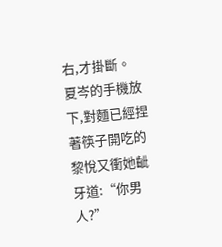右,才掛斷。
夏岑的手機放下,對麵已經捏著筷子開吃的黎悅又衝她齜牙道:“你男人?”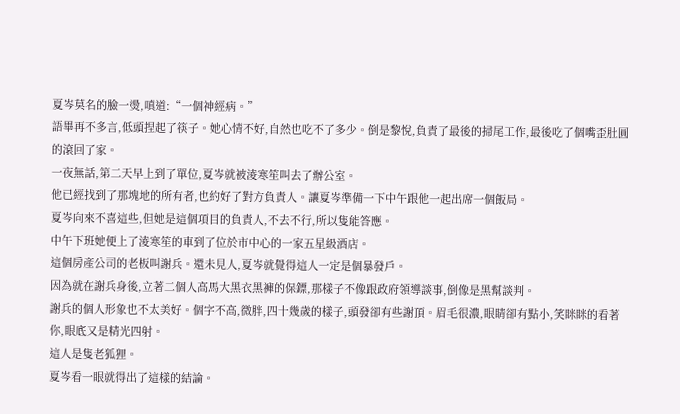夏岑莫名的臉一燙,嗔道:“一個神經病。”
語畢再不多言,低頭捏起了筷子。她心情不好,自然也吃不了多少。倒是黎悅,負責了最後的掃尾工作,最後吃了個嘴歪肚圓的滾回了家。
一夜無話,第二天早上到了單位,夏岑就被淩寒笙叫去了辦公室。
他已經找到了那塊地的所有者,也約好了對方負責人。讓夏岑準備一下中午跟他一起出席一個飯局。
夏岑向來不喜這些,但她是這個項目的負責人,不去不行,所以隻能答應。
中午下班她便上了淩寒笙的車到了位於市中心的一家五星級酒店。
這個房產公司的老板叫謝兵。還未見人,夏岑就覺得這人一定是個暴發戶。
因為就在謝兵身後,立著二個人高馬大黑衣黑褲的保鏢,那樣子不像跟政府領導談事,倒像是黑幫談判。
謝兵的個人形象也不太美好。個字不高,微胖,四十幾歲的樣子,頭發卻有些謝頂。眉毛很濃,眼睛卻有點小,笑眯眯的看著你,眼底又是精光四射。
這人是隻老狐狸。
夏岑看一眼就得出了這樣的結論。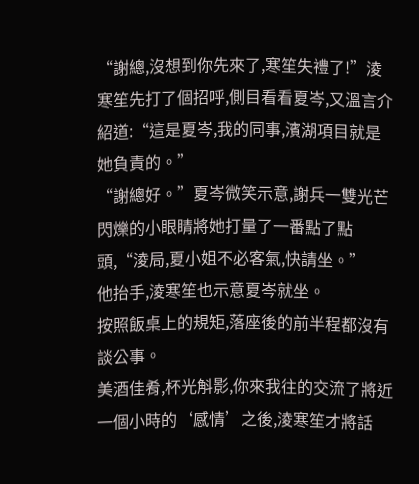“謝總,沒想到你先來了,寒笙失禮了!”淩寒笙先打了個招呼,側目看看夏岑,又溫言介紹道:“這是夏岑,我的同事,濱湖項目就是她負責的。”
“謝總好。”夏岑微笑示意,謝兵一雙光芒閃爍的小眼睛將她打量了一番點了點頭,“淩局,夏小姐不必客氣,快請坐。”
他抬手,淩寒笙也示意夏岑就坐。
按照飯桌上的規矩,落座後的前半程都沒有談公事。
美酒佳肴,杯光斛影,你來我往的交流了將近一個小時的‘感情’之後,淩寒笙才將話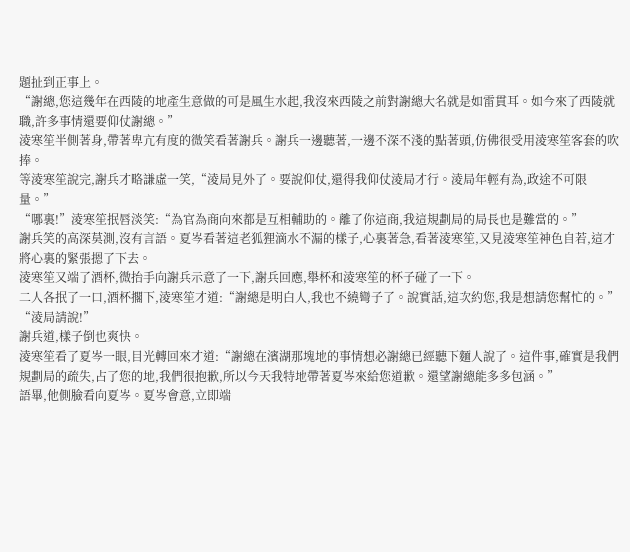題扯到正事上。
“謝總,您這幾年在西陵的地產生意做的可是風生水起,我沒來西陵之前對謝總大名就是如雷貫耳。如今來了西陵就職,許多事情還要仰仗謝總。”
淩寒笙半側著身,帶著卑亢有度的微笑看著謝兵。謝兵一邊聽著,一邊不深不淺的點著頭,仿佛很受用淩寒笙客套的吹捧。
等淩寒笙說完,謝兵才略謙虛一笑,“淩局見外了。要說仰仗,還得我仰仗淩局才行。淩局年輕有為,政途不可限量。”
“哪裏!”淩寒笙抿唇淡笑:“為官為商向來都是互相輔助的。離了你這商,我這規劃局的局長也是難當的。”
謝兵笑的高深莫測,沒有言語。夏岑看著這老狐狸滴水不漏的樣子,心裏著急,看著淩寒笙,又見淩寒笙神色自若,這才將心裏的緊張摁了下去。
淩寒笙又端了酒杯,微抬手向謝兵示意了一下,謝兵回應,舉杯和淩寒笙的杯子碰了一下。
二人各抿了一口,酒杯擱下,淩寒笙才道:“謝總是明白人,我也不繞彎子了。說實話,這次約您,我是想請您幫忙的。”
“淩局請說!”
謝兵道,樣子倒也爽快。
淩寒笙看了夏岑一眼,目光轉回來才道:“謝總在濱湖那塊地的事情想必謝總已經聽下麵人說了。這件事,確實是我們規劃局的疏失,占了您的地,我們很抱歉,所以今天我特地帶著夏岑來給您道歉。還望謝總能多多包涵。”
語畢,他側臉看向夏岑。夏岑會意,立即端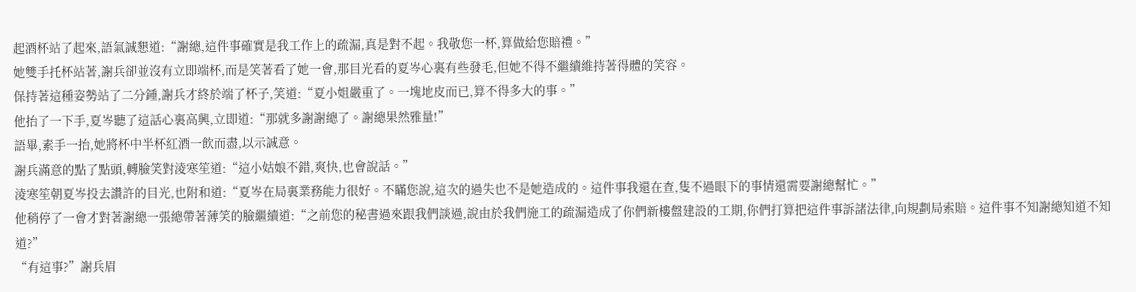起酒杯站了起來,語氣誠懇道:“謝總,這件事確實是我工作上的疏漏,真是對不起。我敬您一杯,算做給您賠禮。”
她雙手托杯站著,謝兵卻並沒有立即端杯,而是笑著看了她一會,那目光看的夏岑心裏有些發毛,但她不得不繼續維持著得體的笑容。
保持著這種姿勢站了二分鍾,謝兵才終於端了杯子,笑道:“夏小姐嚴重了。一塊地皮而已,算不得多大的事。”
他抬了一下手,夏岑聽了這話心裏高興,立即道:“那就多謝謝總了。謝總果然雅量!”
語畢,素手一抬,她將杯中半杯紅酒一飲而盡,以示誠意。
謝兵滿意的點了點頭,轉臉笑對淩寒笙道:“這小姑娘不錯,爽快,也會說話。”
淩寒笙朝夏岑投去讚許的目光,也附和道:“夏岑在局裏業務能力很好。不瞞您說,這次的過失也不是她造成的。這件事我還在查,隻不過眼下的事情還需要謝總幫忙。”
他稍停了一會才對著謝總一張總帶著薄笑的臉繼續道:“之前您的秘書過來跟我們談過,說由於我們施工的疏漏造成了你們新樓盤建設的工期,你們打算把這件事訴諸法律,向規劃局索賠。這件事不知謝總知道不知道?”
“有這事?”謝兵眉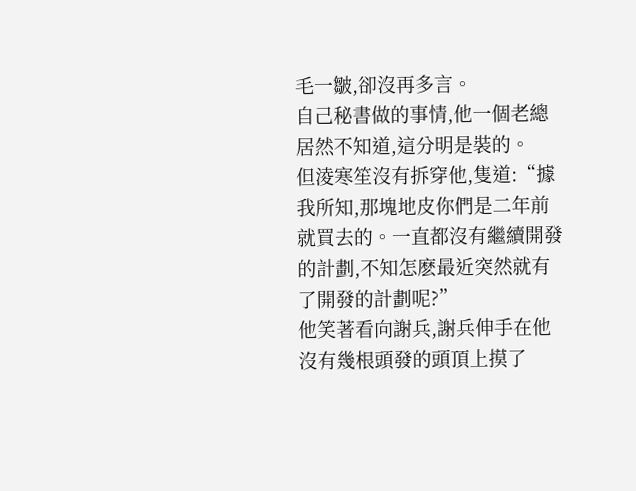毛一皺,卻沒再多言。
自己秘書做的事情,他一個老總居然不知道,這分明是裝的。
但淩寒笙沒有拆穿他,隻道:“據我所知,那塊地皮你們是二年前就買去的。一直都沒有繼續開發的計劃,不知怎麽最近突然就有了開發的計劃呢?”
他笑著看向謝兵,謝兵伸手在他沒有幾根頭發的頭頂上摸了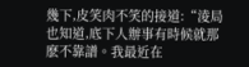幾下,皮笑肉不笑的接道:“淩局也知道,底下人辦事有時候就那麽不靠譜。我最近在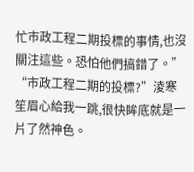忙市政工程二期投標的事情,也沒關注這些。恐怕他們搞錯了。”
“市政工程二期的投標?”淩寒笙眉心給我一跳,很快眸底就是一片了然神色。